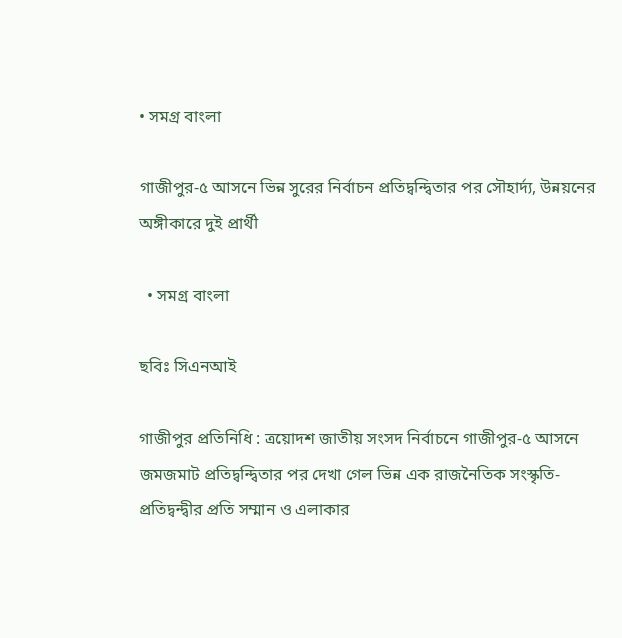• সমগ্র বাংলা

গাজীপুর-৫ আসনে ভিন্ন সুরের নির্বাচন প্রতিদ্বন্দ্বিতার পর সৌহার্দ্য, উন্নয়নের অঙ্গীকারে দুই প্রার্থী

  • সমগ্র বাংলা

ছবিঃ সিএনআই

গাজীপুর প্রতিনিধি : ত্রয়োদশ জাতীয় সংসদ নির্বাচনে গাজীপুর-৫ আসনে জমজমাট প্রতিদ্বন্দ্বিতার পর দেখা গেল ভিন্ন এক রাজনৈতিক সংস্কৃতি-প্রতিদ্বন্দ্বীর প্রতি সম্মান ও এলাকার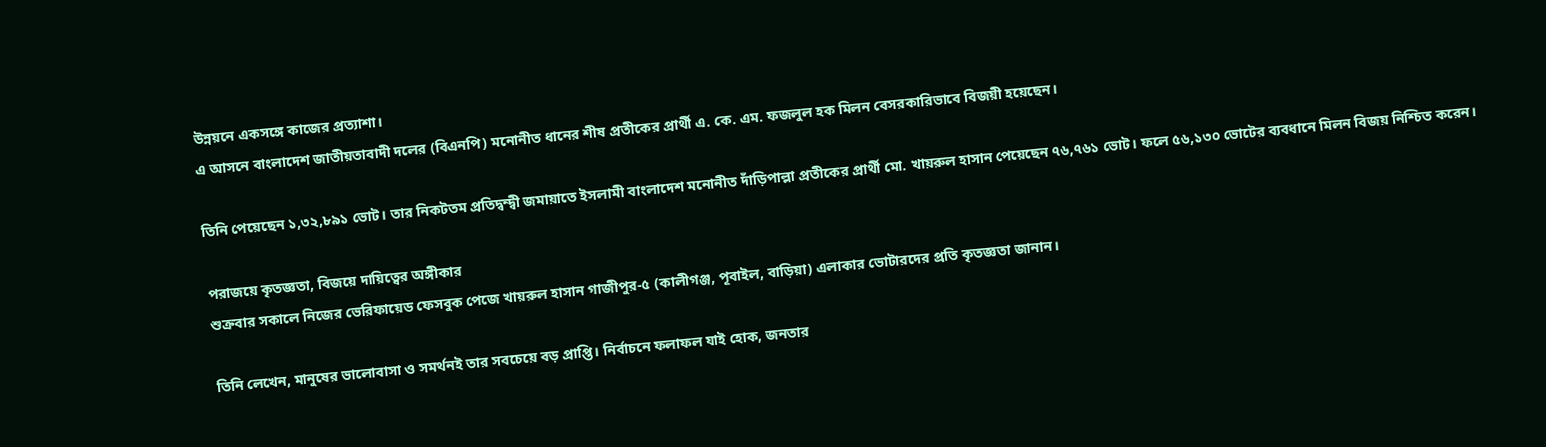উন্নয়নে একসঙ্গে কাজের প্রত্যাশা।
এ আসনে বাংলাদেশ জাতীয়তাবাদী দলের (বিএনপি) মনোনীত ধানের শীষ প্রতীকের প্রার্থী এ. কে. এম. ফজলুল হক মিলন বেসরকারিভাবে বিজয়ী হয়েছেন।

তিনি পেয়েছেন ১,৩২,৮৯১ ভোট। তার নিকটতম প্রতিদ্বন্দ্বী জমায়াতে ইসলামী বাংলাদেশ মনোনীত দাঁড়িপাল্লা প্রতীকের প্রার্থী মো. খায়রুল হাসান পেয়েছেন ৭৬,৭৬১ ভোট। ফলে ৫৬,১৩০ ভোটের ব্যবধানে মিলন বিজয় নিশ্চিত করেন।

পরাজয়ে কৃতজ্ঞতা, বিজয়ে দায়িত্বের অঙ্গীকার
শুক্রবার সকালে নিজের ভেরিফায়েড ফেসবুক পেজে খায়রুল হাসান গাজীপুর-৫ (কালীগঞ্জ, পূবাইল, বাড়িয়া) এলাকার ভোটারদের প্রতি কৃতজ্ঞতা জানান।

তিনি লেখেন, মানুষের ভালোবাসা ও সমর্থনই তার সবচেয়ে বড় প্রাপ্তি। নির্বাচনে ফলাফল যাই হোক, জনতার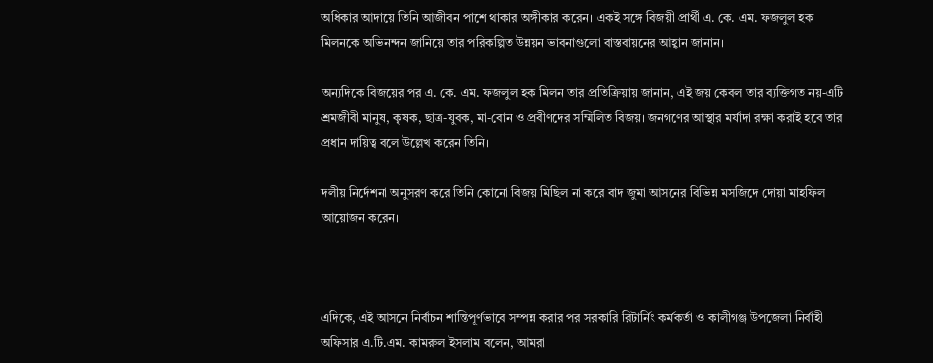অধিকার আদায়ে তিনি আজীবন পাশে থাকার অঙ্গীকার করেন। একই সঙ্গে বিজয়ী প্রার্থী এ. কে. এম. ফজলুল হক মিলনকে অভিনন্দন জানিয়ে তার পরিকল্পিত উন্নয়ন ভাবনাগুলো বাস্তবায়নের আহ্বান জানান।

অন্যদিকে বিজয়ের পর এ. কে. এম. ফজলুল হক মিলন তার প্রতিক্রিয়ায় জানান, এই জয় কেবল তার ব্যক্তিগত নয়-এটি শ্রমজীবী মানুষ, কৃষক, ছাত্র-যুবক, মা-বোন ও প্রবীণদের সম্মিলিত বিজয়। জনগণের আস্থার মর্যাদা রক্ষা করাই হবে তার প্রধান দায়িত্ব বলে উল্লেখ করেন তিনি।

দলীয় নির্দেশনা অনুসরণ করে তিনি কোনো বিজয় মিছিল না করে বাদ জুমা আসনের বিভিন্ন মসজিদে দোয়া মাহফিল আয়োজন করেন।



এদিকে, এই আসনে নির্বাচন শান্তিপূর্ণভাবে সম্পন্ন করার পর সরকারি রিটার্নিং কর্মকর্তা ও কালীগঞ্জ উপজেলা নির্বাহী অফিসার এ.টি.এম. কামরুল ইসলাম বলেন, আমরা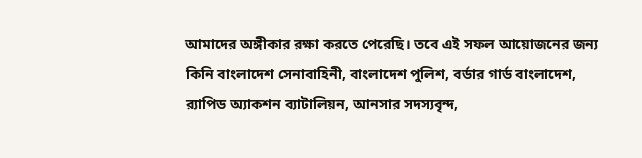আমাদের অঙ্গীকার রক্ষা করতে পেরেছি। তবে এই সফল আয়োজনের জন্য কিনি বাংলাদেশ সেনাবাহিনী, বাংলাদেশ পুলিশ, বর্ডার গার্ড বাংলাদেশ, র‍্যাপিড অ্যাকশন ব্যাটালিয়ন, আনসার সদস্যবৃন্দ,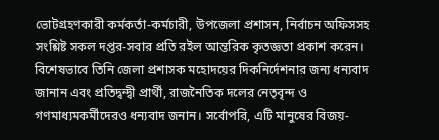ভোটগ্রহণকারী কর্মকর্তা-কর্মচারী, উপজেলা প্রশাসন, নির্বাচন অফিসসহ সংশ্লিষ্ট সকল দপ্তর-সবার প্রতি রইল আন্তরিক কৃতজ্ঞতা প্রকাশ করেন। বিশেষভাবে তিনি জেলা প্রশাসক মহোদয়ের দিকনির্দেশনার জন্য ধন্যবাদ জানান এবং প্রতিদ্বন্দ্বী প্রার্থী, রাজনৈতিক দলের নেতৃবৃন্দ ও গণমাধ্যমকর্মীদেরও ধন্যবাদ জনান। সর্বোপরি, এটি মানুষের বিজয়-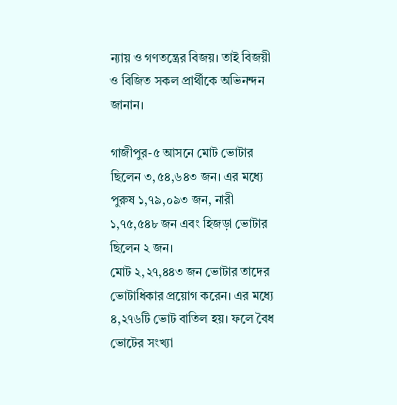ন্যায় ও গণতন্ত্রের বিজয়। তাই বিজয়ী ও বিজিত সকল প্রার্থীকে অভিনন্দন জানান।

গাজীপুর-৫ আসনে মোট ভোটার ছিলেন ৩,৫৪,৬৪৩ জন। এর মধ্যে পুরুষ ১,৭৯,০৯৩ জন, নারী ১,৭৫,৫৪৮ জন এবং হিজড়া ভোটার ছিলেন ২ জন।
মোট ২,২৭,৪৪৩ জন ভোটার তাদের ভোটাধিকার প্রয়োগ করেন। এর মধ্যে ৪,২৭৬টি ভোট বাতিল হয়। ফলে বৈধ ভোটের সংখ্যা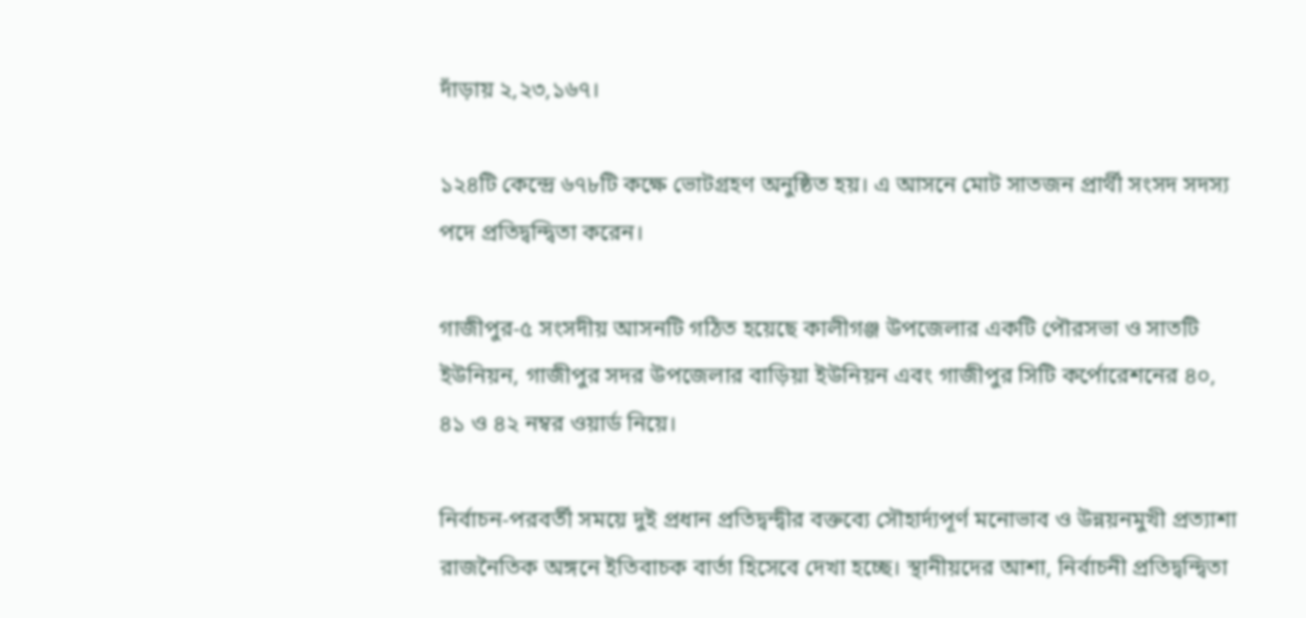দাঁড়ায় ২,২৩,১৬৭।

১২৪টি কেন্দ্রে ৬৭৮টি কক্ষে ভোটগ্রহণ অনুষ্ঠিত হয়। এ আসনে মোট সাতজন প্রার্থী সংসদ সদস্য পদে প্রতিদ্বন্দ্বিতা করেন।

গাজীপুর-৫ সংসদীয় আসনটি গঠিত হয়েছে কালীগঞ্জ উপজেলার একটি পৌরসভা ও সাতটি ইউনিয়ন, গাজীপুর সদর উপজেলার বাড়িয়া ইউনিয়ন এবং গাজীপুর সিটি কর্পোরেশনের ৪০, ৪১ ও ৪২ নম্বর ওয়ার্ড নিয়ে।

নির্বাচন-পরবর্তী সময়ে দুই প্রধান প্রতিদ্বন্দ্বীর বক্তব্যে সৌহার্দ্যপূর্ণ মনোভাব ও উন্নয়নমুখী প্রত্যাশা রাজনৈতিক অঙ্গনে ইতিবাচক বার্তা হিসেবে দেখা হচ্ছে। স্থানীয়দের আশা, নির্বাচনী প্রতিদ্বন্দ্বিতা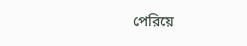পেরিয়ে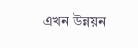এখন উন্নয়ন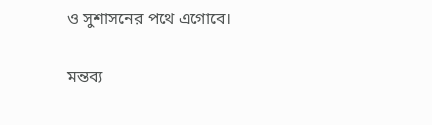ও সুশাসনের পথে এগোবে।

মন্তব্য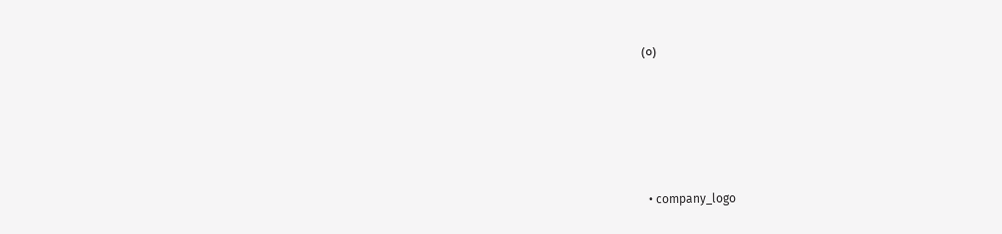(০)





  • company_logo